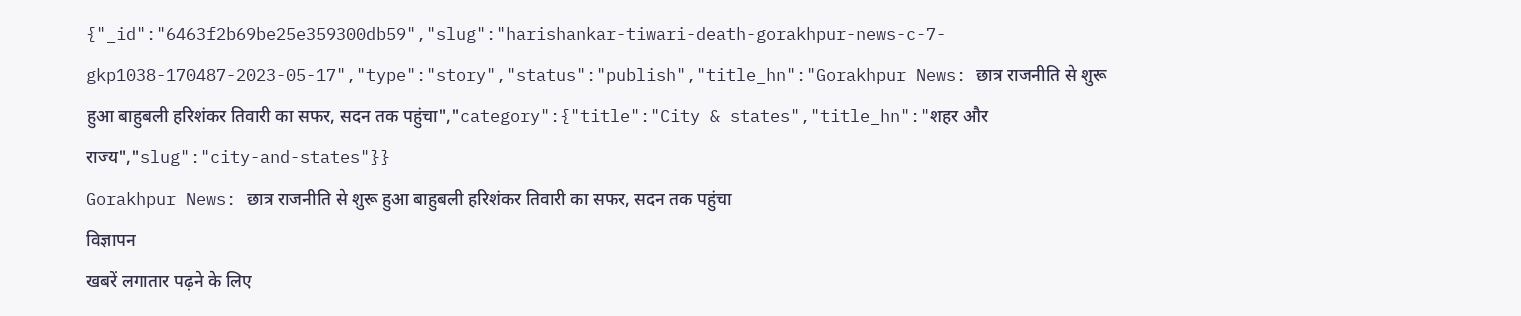{"_id":"6463f2b69be25e359300db59","slug":"harishankar-tiwari-death-gorakhpur-news-c-7-gkp1038-170487-2023-05-17","type":"story","status":"publish","title_hn":"Gorakhpur News: छात्र राजनीति से शुरू हुआ बाहुबली हरिशंकर तिवारी का सफर, सदन तक पहुंचा","category":{"title":"City & states","title_hn":"शहर और राज्य","slug":"city-and-states"}}
Gorakhpur News: छात्र राजनीति से शुरू हुआ बाहुबली हरिशंकर तिवारी का सफर, सदन तक पहुंचा
विज्ञापन
खबरें लगातार पढ़ने के लिए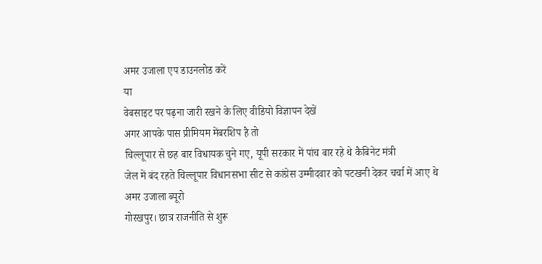अमर उजाला एप डाउनलोड करें
या
वेबसाइट पर पढ़ना जारी रखने के लिए वीडियो विज्ञापन देखें
अगर आपके पास प्रीमियम मेंबरशिप है तो
चिल्लूपार से छह बार विधायक चुने गए, यूपी सरकार में पांच बार रहे थे कैबिनेट मंत्री
जेल में बंद रहते चिल्लूपार विधानसभा सीट से कांग्रेस उम्मीदवार को पटखनी देकर चर्चा में आए थे
अमर उजाला ब्यूरो
गोरखपुर। छात्र राजनीति से शुरू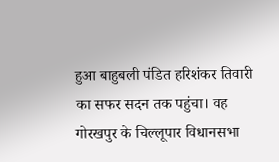हुआ बाहुबली पंडित हरिशंकर तिवारी का सफर सदन तक पहुंचा। वह गोरखपुर के चिल्लूपार विधानसभा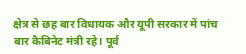क्षेत्र से छह बार विधायक और यूपी सरकार में पांच बार कैबिनेट मंत्री रहे। पूर्व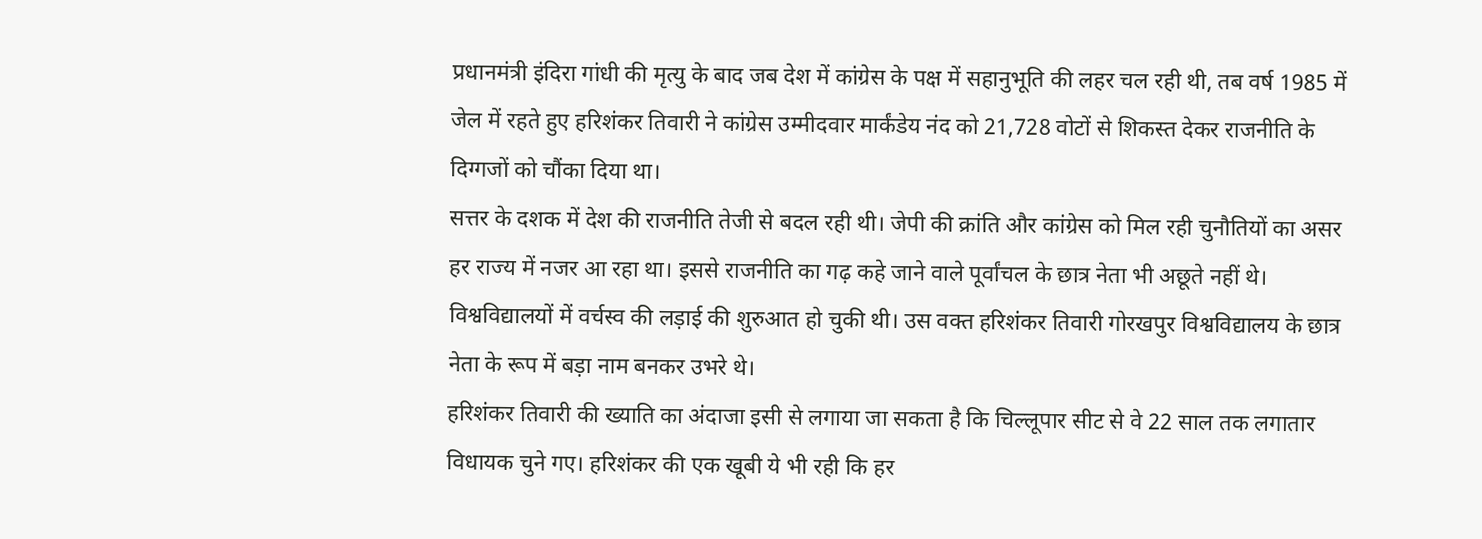प्रधानमंत्री इंदिरा गांधी की मृत्यु के बाद जब देश में कांग्रेस के पक्ष में सहानुभूति की लहर चल रही थी, तब वर्ष 1985 में जेल में रहते हुए हरिशंकर तिवारी ने कांग्रेस उम्मीदवार मार्कंडेय नंद को 21,728 वोटों से शिकस्त देकर राजनीति के दिग्गजों को चौंका दिया था।
सत्तर के दशक में देश की राजनीति तेजी से बदल रही थी। जेपी की क्रांति और कांग्रेस को मिल रही चुनौतियों का असर हर राज्य में नजर आ रहा था। इससे राजनीति का गढ़ कहे जाने वाले पूर्वांचल के छात्र नेता भी अछूते नहीं थे। विश्वविद्यालयों में वर्चस्व की लड़ाई की शुरुआत हो चुकी थी। उस वक्त हरिशंकर तिवारी गोरखपुर विश्वविद्यालय के छात्र नेता के रूप में बड़ा नाम बनकर उभरे थे।
हरिशंकर तिवारी की ख्याति का अंदाजा इसी से लगाया जा सकता है कि चिल्लूपार सीट से वे 22 साल तक लगातार विधायक चुने गए। हरिशंकर की एक खूबी ये भी रही कि हर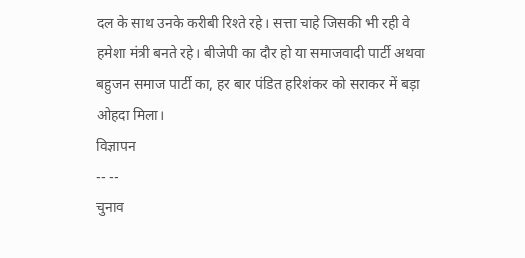दल के साथ उनके करीबी रिश्ते रहे। सत्ता चाहे जिसकी भी रही वे हमेशा मंत्री बनते रहे। बीजेपी का दौर हो या समाजवादी पार्टी अथवा बहुजन समाज पार्टी का, हर बार पंडित हरिशंकर को सराकर में बड़ा ओहदा मिला।
विज्ञापन
-- --
चुनाव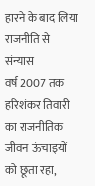हारने के बाद लिया राजनीति से संन्यास
वर्ष 2007 तक हरिशंकर तिवारी का राजनीतिक जीवन ऊंचाइयों को छूता रहा,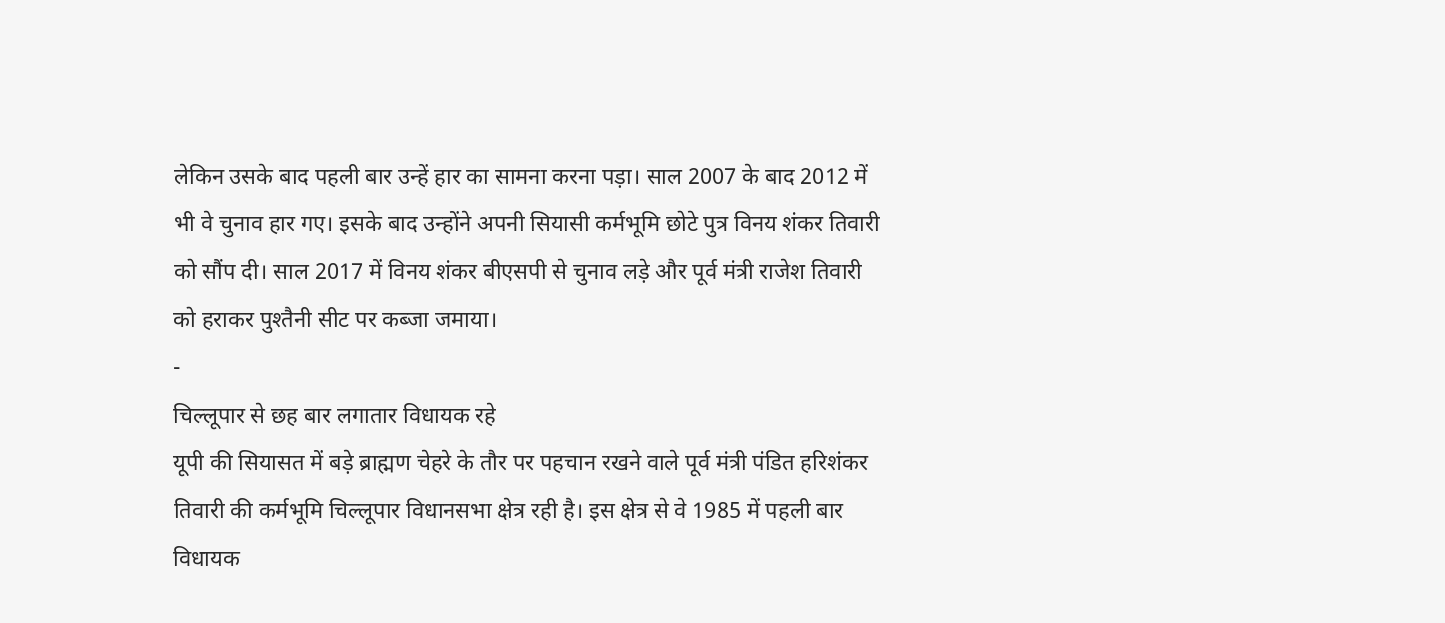लेकिन उसके बाद पहली बार उन्हें हार का सामना करना पड़ा। साल 2007 के बाद 2012 में भी वे चुनाव हार गए। इसके बाद उन्होंने अपनी सियासी कर्मभूमि छोटे पुत्र विनय शंकर तिवारी को सौंप दी। साल 2017 में विनय शंकर बीएसपी से चुनाव लड़े और पूर्व मंत्री राजेश तिवारी को हराकर पुश्तैनी सीट पर कब्जा जमाया।
-
चिल्लूपार से छह बार लगातार विधायक रहे
यूपी की सियासत में बड़े ब्राह्मण चेहरे के तौर पर पहचान रखने वाले पूर्व मंत्री पंडित हरिशंकर तिवारी की कर्मभूमि चिल्लूपार विधानसभा क्षेत्र रही है। इस क्षेत्र से वे 1985 में पहली बार विधायक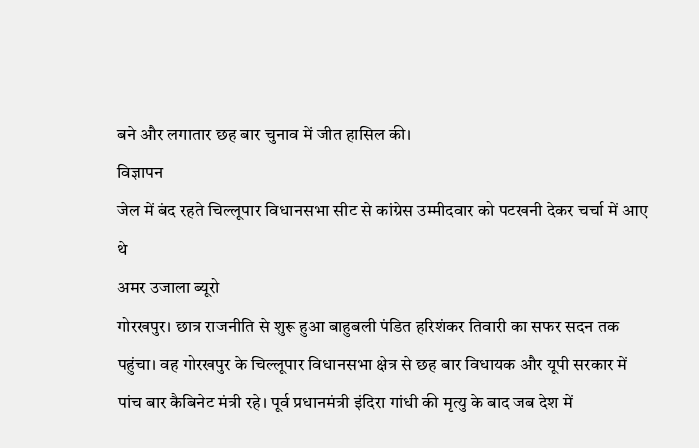बने और लगातार छह बार चुनाव में जीत हासिल की।
विज्ञापन
जेल में बंद रहते चिल्लूपार विधानसभा सीट से कांग्रेस उम्मीदवार को पटखनी देकर चर्चा में आए थे
अमर उजाला ब्यूरो
गोरखपुर। छात्र राजनीति से शुरू हुआ बाहुबली पंडित हरिशंकर तिवारी का सफर सदन तक पहुंचा। वह गोरखपुर के चिल्लूपार विधानसभा क्षेत्र से छह बार विधायक और यूपी सरकार में पांच बार कैबिनेट मंत्री रहे। पूर्व प्रधानमंत्री इंदिरा गांधी की मृत्यु के बाद जब देश में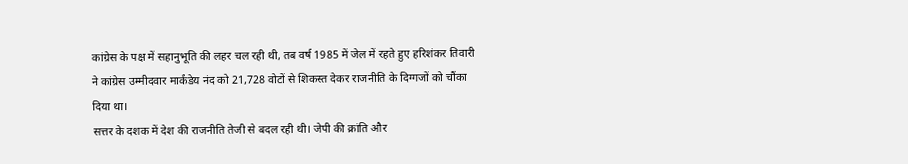कांग्रेस के पक्ष में सहानुभूति की लहर चल रही थी, तब वर्ष 1985 में जेल में रहते हुए हरिशंकर तिवारी ने कांग्रेस उम्मीदवार मार्कंडेय नंद को 21,728 वोटों से शिकस्त देकर राजनीति के दिग्गजों को चौंका दिया था।
सत्तर के दशक में देश की राजनीति तेजी से बदल रही थी। जेपी की क्रांति और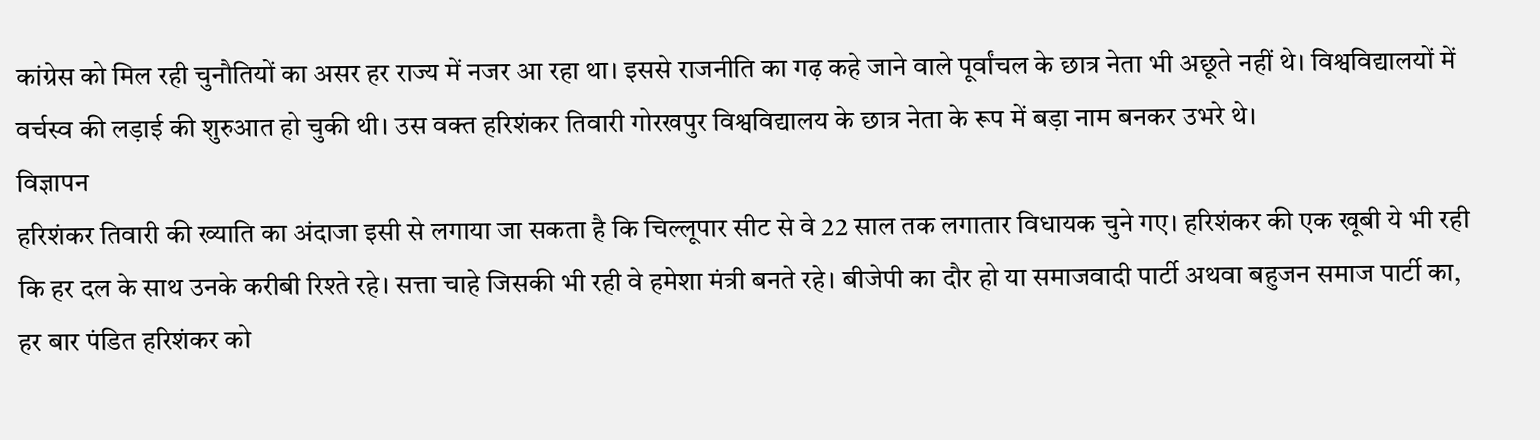कांग्रेस को मिल रही चुनौतियों का असर हर राज्य में नजर आ रहा था। इससे राजनीति का गढ़ कहे जाने वाले पूर्वांचल के छात्र नेता भी अछूते नहीं थे। विश्वविद्यालयों में वर्चस्व की लड़ाई की शुरुआत हो चुकी थी। उस वक्त हरिशंकर तिवारी गोरखपुर विश्वविद्यालय के छात्र नेता के रूप में बड़ा नाम बनकर उभरे थे।
विज्ञापन
हरिशंकर तिवारी की ख्याति का अंदाजा इसी से लगाया जा सकता है कि चिल्लूपार सीट से वे 22 साल तक लगातार विधायक चुने गए। हरिशंकर की एक खूबी ये भी रही कि हर दल के साथ उनके करीबी रिश्ते रहे। सत्ता चाहे जिसकी भी रही वे हमेशा मंत्री बनते रहे। बीजेपी का दौर हो या समाजवादी पार्टी अथवा बहुजन समाज पार्टी का, हर बार पंडित हरिशंकर को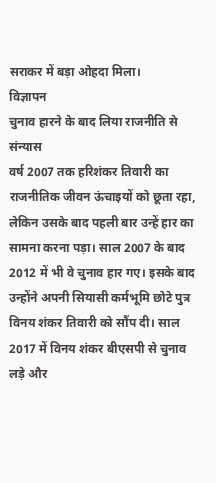सराकर में बड़ा ओहदा मिला।
विज्ञापन
चुनाव हारने के बाद लिया राजनीति से संन्यास
वर्ष 2007 तक हरिशंकर तिवारी का राजनीतिक जीवन ऊंचाइयों को छूता रहा, लेकिन उसके बाद पहली बार उन्हें हार का सामना करना पड़ा। साल 2007 के बाद 2012 में भी वे चुनाव हार गए। इसके बाद उन्होंने अपनी सियासी कर्मभूमि छोटे पुत्र विनय शंकर तिवारी को सौंप दी। साल 2017 में विनय शंकर बीएसपी से चुनाव लड़े और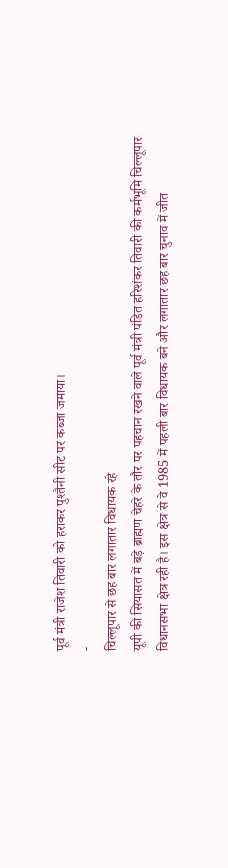पूर्व मंत्री राजेश तिवारी को हराकर पुश्तैनी सीट पर कब्जा जमाया।
-
चिल्लूपार से छह बार लगातार विधायक रहे
यूपी की सियासत में बड़े ब्राह्मण चेहरे के तौर पर पहचान रखने वाले पूर्व मंत्री पंडित हरिशंकर तिवारी की कर्मभूमि चिल्लूपार विधानसभा क्षेत्र रही है। इस क्षेत्र से वे 1985 में पहली बार विधायक बने और लगातार छह बार चुनाव में जीत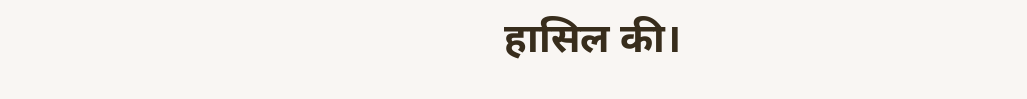हासिल की।